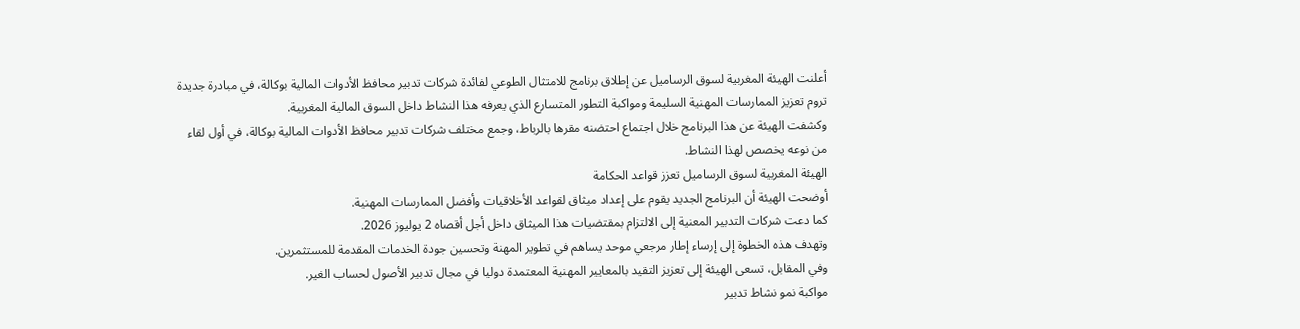أعلنت الهيئة المغربية لسوق الرساميل عن إطلاق برنامج للامتثال الطوعي لفائدة شركات تدبير محافظ الأدوات المالية بوكالة، في مبادرة جديدة تروم تعزيز الممارسات المهنية السليمة ومواكبة التطور المتسارع الذي يعرفه هذا النشاط داخل السوق المالية المغربية.
وكشفت الهيئة عن هذا البرنامج خلال اجتماع احتضنه مقرها بالرباط، وجمع مختلف شركات تدبير محافظ الأدوات المالية بوكالة، في أول لقاء من نوعه يخصص لهذا النشاط.
الهيئة المغربية لسوق الرساميل تعزز قواعد الحكامة
أوضحت الهيئة أن البرنامج الجديد يقوم على إعداد ميثاق لقواعد الأخلاقيات وأفضل الممارسات المهنية.
كما دعت شركات التدبير المعنية إلى الالتزام بمقتضيات هذا الميثاق داخل أجل أقصاه 2 يوليوز 2026.
وتهدف هذه الخطوة إلى إرساء إطار مرجعي موحد يساهم في تطوير المهنة وتحسين جودة الخدمات المقدمة للمستثمرين.
وفي المقابل، تسعى الهيئة إلى تعزيز التقيد بالمعايير المهنية المعتمدة دوليا في مجال تدبير الأصول لحساب الغير.
مواكبة نمو نشاط تدبير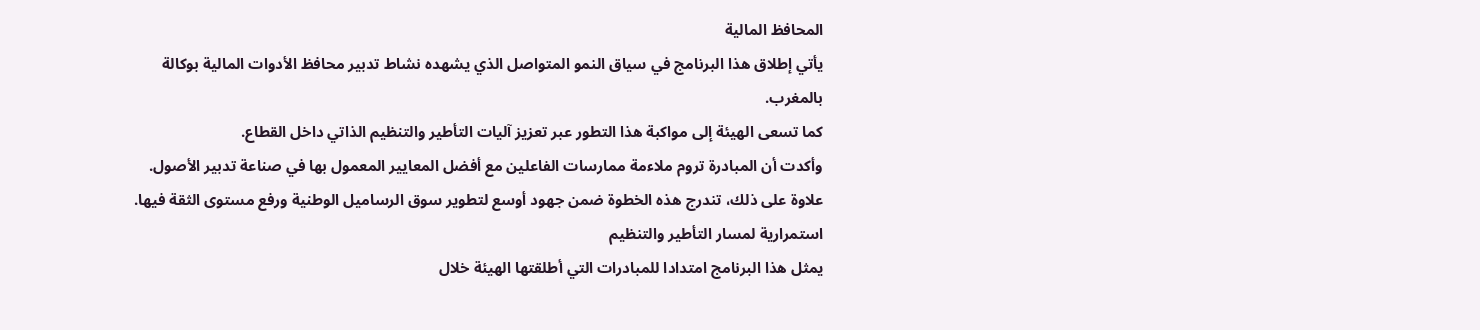المحافظ المالية
يأتي إطلاق هذا البرنامج في سياق النمو المتواصل الذي يشهده نشاط تدبير محافظ الأدوات المالية بوكالة بالمغرب.
كما تسعى الهيئة إلى مواكبة هذا التطور عبر تعزيز آليات التأطير والتنظيم الذاتي داخل القطاع.
وأكدت أن المبادرة تروم ملاءمة ممارسات الفاعلين مع أفضل المعايير المعمول بها في صناعة تدبير الأصول.
علاوة على ذلك، تندرج هذه الخطوة ضمن جهود أوسع لتطوير سوق الرساميل الوطنية ورفع مستوى الثقة فيها.
استمرارية لمسار التأطير والتنظيم
يمثل هذا البرنامج امتدادا للمبادرات التي أطلقتها الهيئة خلال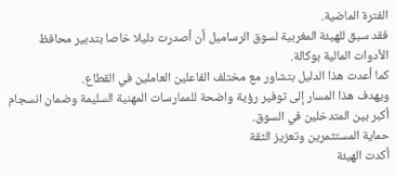الفترة الماضية.
فقد سبق للهيئة المغربية لسوق الرساميل أن أصدرت دليلا خاصا بتدبير محافظ الأدوات المالية بوكالة.
كما أعدت هذا الدليل بتشاور مع مختلف الفاعلين العاملين في القطاع.
ويهدف هذا المسار إلى توفير رؤية واضحة للممارسات المهنية السليمة وضمان انسجام أكبر بين المتدخلين في السوق.
حماية المستثمرين وتعزيز الثقة
أكدت الهيئة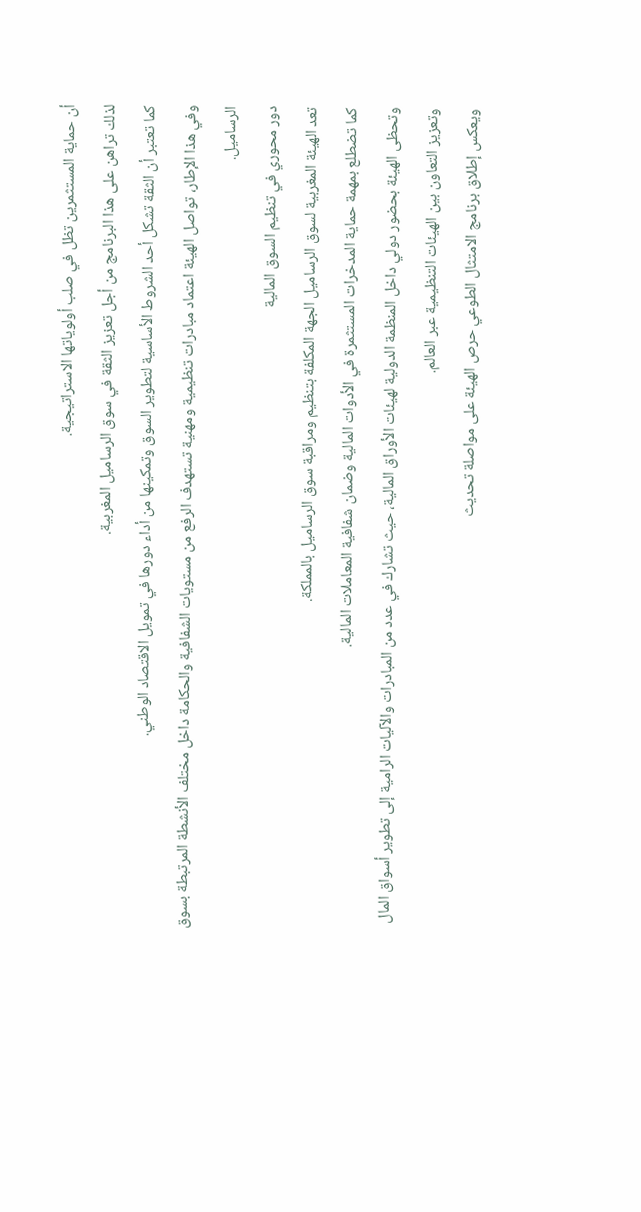أن حماية المستثمرين تظل في صلب أولوياتها الاستراتيجية.
لذلك تراهن على هذا البرنامج من أجل تعزيز الثقة في سوق الرساميل المغربية.
كما تعتبر أن الثقة تشكل أحد الشروط الأساسية لتطوير السوق وتمكينها من أداء دورها في تمويل الاقتصاد الوطني.
وفي هذا الإطار، تواصل الهيئة اعتماد مبادرات تنظيمية ومهنية تستهدف الرفع من مستويات الشفافية والحكامة داخل مختلف الأنشطة المرتبطة بسوق الرساميل.
دور محوري في تنظيم السوق المالية
تعد الهيئة المغربية لسوق الرساميل الجهة المكلفة بتنظيم ومراقبة سوق الرساميل بالمملكة.
كما تضطلع بمهمة حماية المدخرات المستثمرة في الأدوات المالية وضمان شفافية المعاملات المالية.
وتحظى الهيئة بحضور دولي داخل المنظمة الدولية لهيئات الأوراق المالية، حيث تشارك في عدد من المبادرات والآليات الرامية إلى تطوير أسواق المال وتعزيز التعاون بين الهيئات التنظيمية عبر العالم.
ويعكس إطلاق برنامج الامتثال الطوعي حرص الهيئة على مواصلة تحديث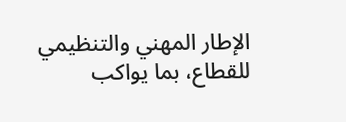الإطار المهني والتنظيمي للقطاع، بما يواكب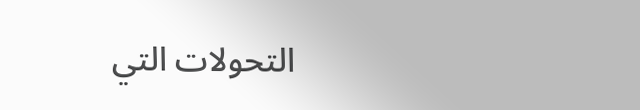التحولات التي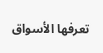تعرفها الأسواق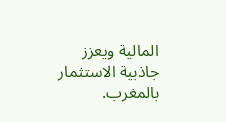المالية ويعزز جاذبية الاستثمار بالمغرب.